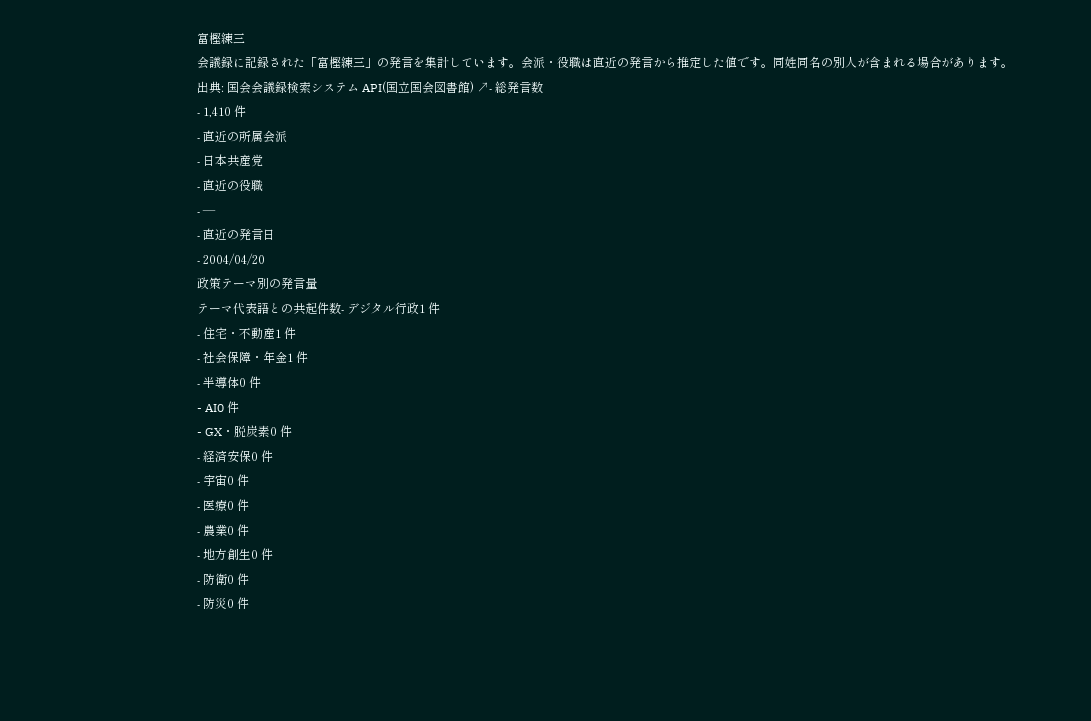富樫練三
会議録に記録された「富樫練三」の発言を集計しています。会派・役職は直近の発言から推定した値です。同姓同名の別人が含まれる場合があります。
出典: 国会会議録検索システム API(国立国会図書館) ↗- 総発言数
- 1,410 件
- 直近の所属会派
- 日本共産党
- 直近の役職
- —
- 直近の発言日
- 2004/04/20
政策テーマ別の発言量
テーマ代表語との共起件数- デジタル行政1 件
- 住宅・不動産1 件
- 社会保障・年金1 件
- 半導体0 件
- AI0 件
- GX・脱炭素0 件
- 経済安保0 件
- 宇宙0 件
- 医療0 件
- 農業0 件
- 地方創生0 件
- 防衛0 件
- 防災0 件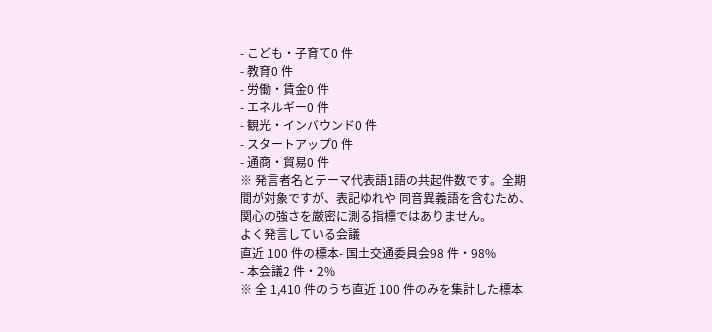- こども・子育て0 件
- 教育0 件
- 労働・賃金0 件
- エネルギー0 件
- 観光・インバウンド0 件
- スタートアップ0 件
- 通商・貿易0 件
※ 発言者名とテーマ代表語1語の共起件数です。全期間が対象ですが、表記ゆれや 同音異義語を含むため、関心の強さを厳密に測る指標ではありません。
よく発言している会議
直近 100 件の標本- 国土交通委員会98 件・98%
- 本会議2 件・2%
※ 全 1,410 件のうち直近 100 件のみを集計した標本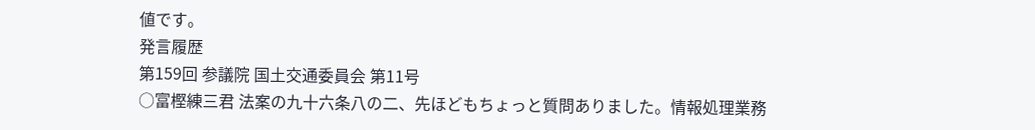値です。
発言履歴
第159回 参議院 国土交通委員会 第11号
○富樫練三君 法案の九十六条八の二、先ほどもちょっと質問ありました。情報処理業務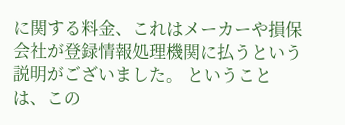に関する料金、これはメーカーや損保会社が登録情報処理機関に払うという説明がございました。 ということは、この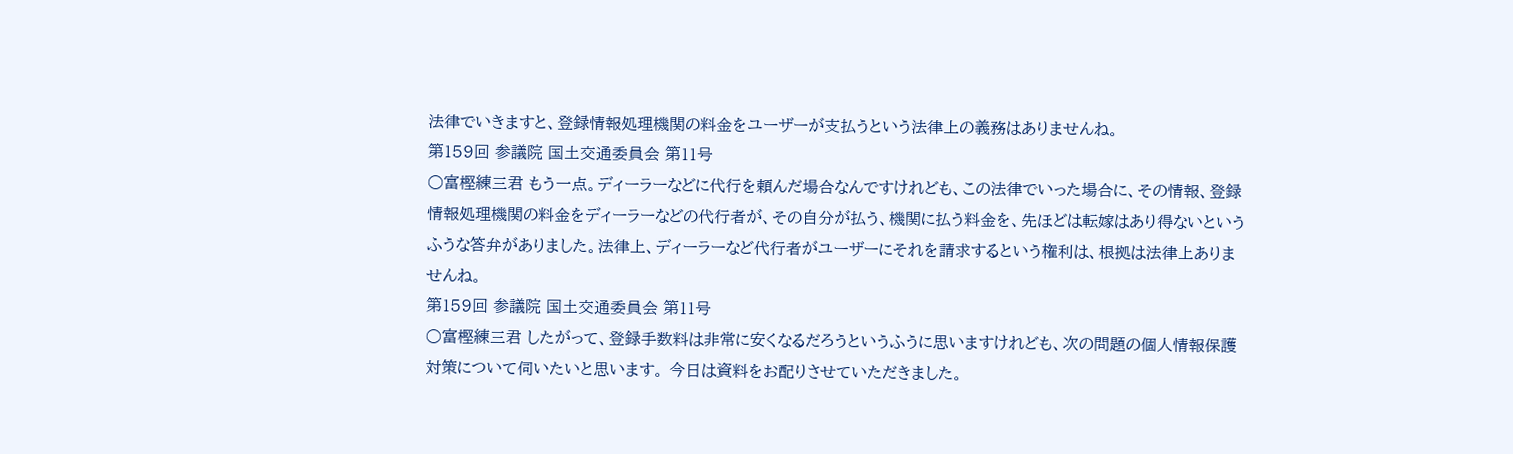法律でいきますと、登録情報処理機関の料金をユーザーが支払うという法律上の義務はありませんね。
第159回 参議院 国土交通委員会 第11号
○富樫練三君 もう一点。ディーラーなどに代行を頼んだ場合なんですけれども、この法律でいった場合に、その情報、登録情報処理機関の料金をディーラーなどの代行者が、その自分が払う、機関に払う料金を、先ほどは転嫁はあり得ないというふうな答弁がありました。法律上、ディーラーなど代行者がユーザーにそれを請求するという権利は、根拠は法律上ありませんね。
第159回 参議院 国土交通委員会 第11号
○富樫練三君 したがって、登録手数料は非常に安くなるだろうというふうに思いますけれども、次の問題の個人情報保護対策について伺いたいと思います。 今日は資料をお配りさせていただきました。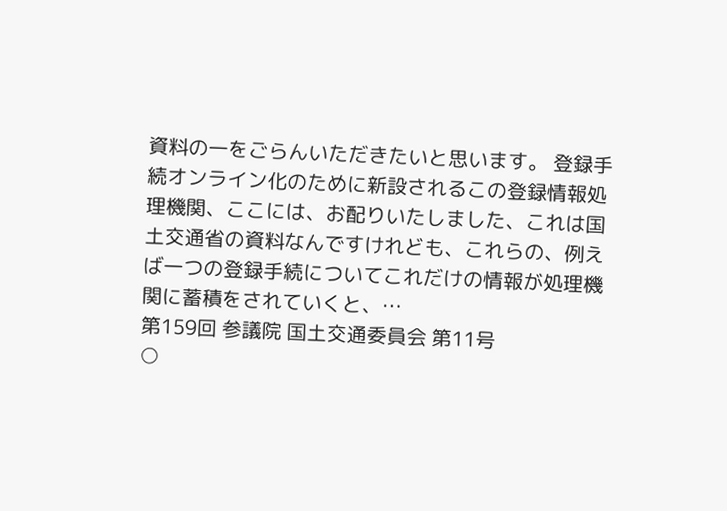資料の一をごらんいただきたいと思います。 登録手続オンライン化のために新設されるこの登録情報処理機関、ここには、お配りいたしました、これは国土交通省の資料なんですけれども、これらの、例えば一つの登録手続についてこれだけの情報が処理機関に蓄積をされていくと、…
第159回 参議院 国土交通委員会 第11号
○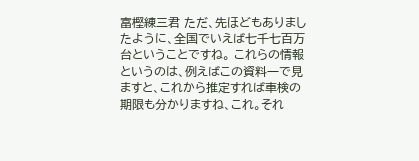富樫練三君 ただ、先ほどもありましたように、全国でいえば七千七百万台ということですね。 これらの情報というのは、例えばこの資料一で見ますと、これから推定すれば車検の期限も分かりますね、これ。それ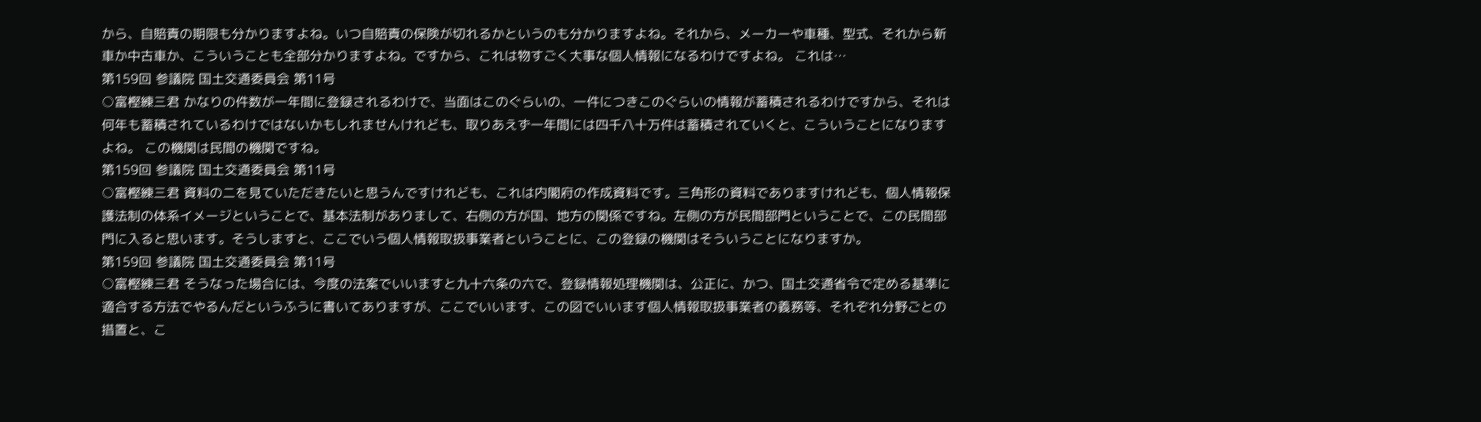から、自賠責の期限も分かりますよね。いつ自賠責の保険が切れるかというのも分かりますよね。それから、メーカーや車種、型式、それから新車か中古車か、こういうことも全部分かりますよね。ですから、これは物すごく大事な個人情報になるわけですよね。 これは…
第159回 参議院 国土交通委員会 第11号
○富樫練三君 かなりの件数が一年間に登録されるわけで、当面はこのぐらいの、一件につきこのぐらいの情報が蓄積されるわけですから、それは何年も蓄積されているわけではないかもしれませんけれども、取りあえず一年間には四千八十万件は蓄積されていくと、こういうことになりますよね。 この機関は民間の機関ですね。
第159回 参議院 国土交通委員会 第11号
○富樫練三君 資料の二を見ていただきたいと思うんですけれども、これは内閣府の作成資料です。三角形の資料でありますけれども、個人情報保護法制の体系イメージということで、基本法制がありまして、右側の方が国、地方の関係ですね。左側の方が民間部門ということで、この民間部門に入ると思います。そうしますと、ここでいう個人情報取扱事業者ということに、この登録の機関はそういうことになりますか。
第159回 参議院 国土交通委員会 第11号
○富樫練三君 そうなった場合には、今度の法案でいいますと九十六条の六で、登録情報処理機関は、公正に、かつ、国土交通省令で定める基準に適合する方法でやるんだというふうに書いてありますが、ここでいいます、この図でいいます個人情報取扱事業者の義務等、それぞれ分野ごとの措置と、こ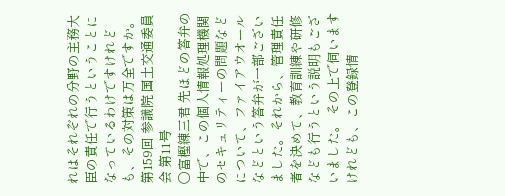れはそれぞれの分野の主務大臣の責任で行うということになっているわけですけれども、その対策は万全ですか。
第159回 参議院 国土交通委員会 第11号
○富樫練三君 先ほどの答弁の中で、この個人情報処理機関のセキュリティーの問題などについて、ファイアウオールなどという答弁が一部ございました。それから、管理責任者を決めて、教育訓練や研修なども行うという説明もございました。 その上で伺いますけれども、この登録情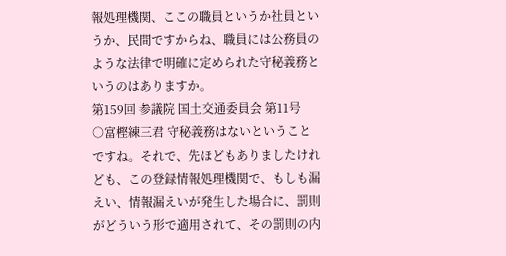報処理機関、ここの職員というか社員というか、民間ですからね、職員には公務員のような法律で明確に定められた守秘義務というのはありますか。
第159回 参議院 国土交通委員会 第11号
○富樫練三君 守秘義務はないということですね。それで、先ほどもありましたけれども、この登録情報処理機関で、もしも漏えい、情報漏えいが発生した場合に、罰則がどういう形で適用されて、その罰則の内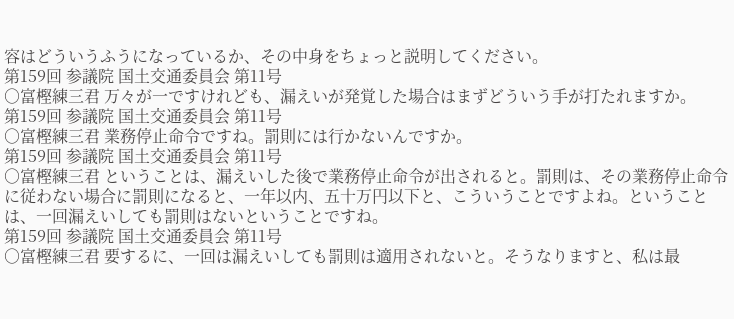容はどういうふうになっているか、その中身をちょっと説明してください。
第159回 参議院 国土交通委員会 第11号
○富樫練三君 万々が一ですけれども、漏えいが発覚した場合はまずどういう手が打たれますか。
第159回 参議院 国土交通委員会 第11号
○富樫練三君 業務停止命令ですね。罰則には行かないんですか。
第159回 参議院 国土交通委員会 第11号
○富樫練三君 ということは、漏えいした後で業務停止命令が出されると。罰則は、その業務停止命令に従わない場合に罰則になると、一年以内、五十万円以下と、こういうことですよね。ということは、一回漏えいしても罰則はないということですね。
第159回 参議院 国土交通委員会 第11号
○富樫練三君 要するに、一回は漏えいしても罰則は適用されないと。そうなりますと、私は最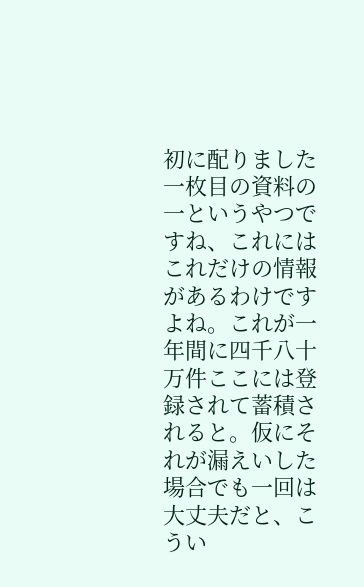初に配りました一枚目の資料の一というやつですね、これにはこれだけの情報があるわけですよね。これが一年間に四千八十万件ここには登録されて蓄積されると。仮にそれが漏えいした場合でも一回は大丈夫だと、こうい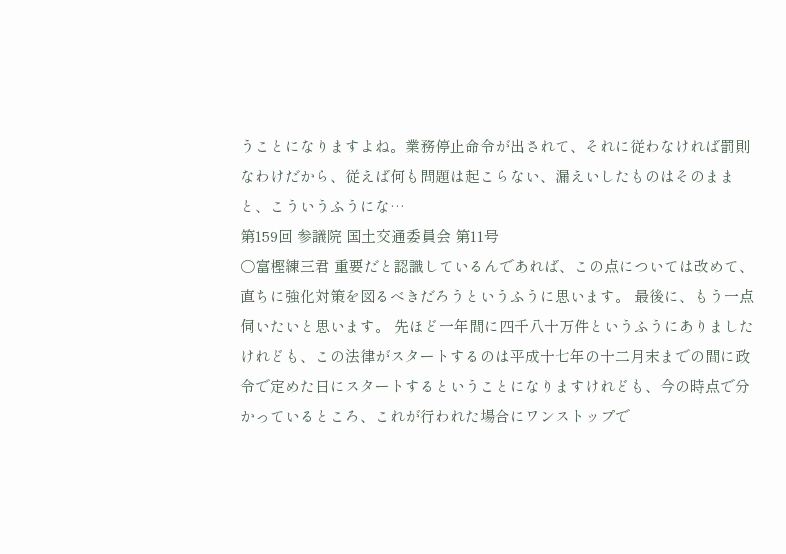うことになりますよね。業務停止命令が出されて、それに従わなければ罰則なわけだから、従えば何も問題は起こらない、漏えいしたものはそのままと、こういうふうにな…
第159回 参議院 国土交通委員会 第11号
○富樫練三君 重要だと認識しているんであれば、この点については改めて、直ちに強化対策を図るべきだろうというふうに思います。 最後に、もう一点伺いたいと思います。 先ほど一年間に四千八十万件というふうにありましたけれども、この法律がスタートするのは平成十七年の十二月末までの間に政令で定めた日にスタートするということになりますけれども、今の時点で分かっているところ、これが行われた場合にワンストップで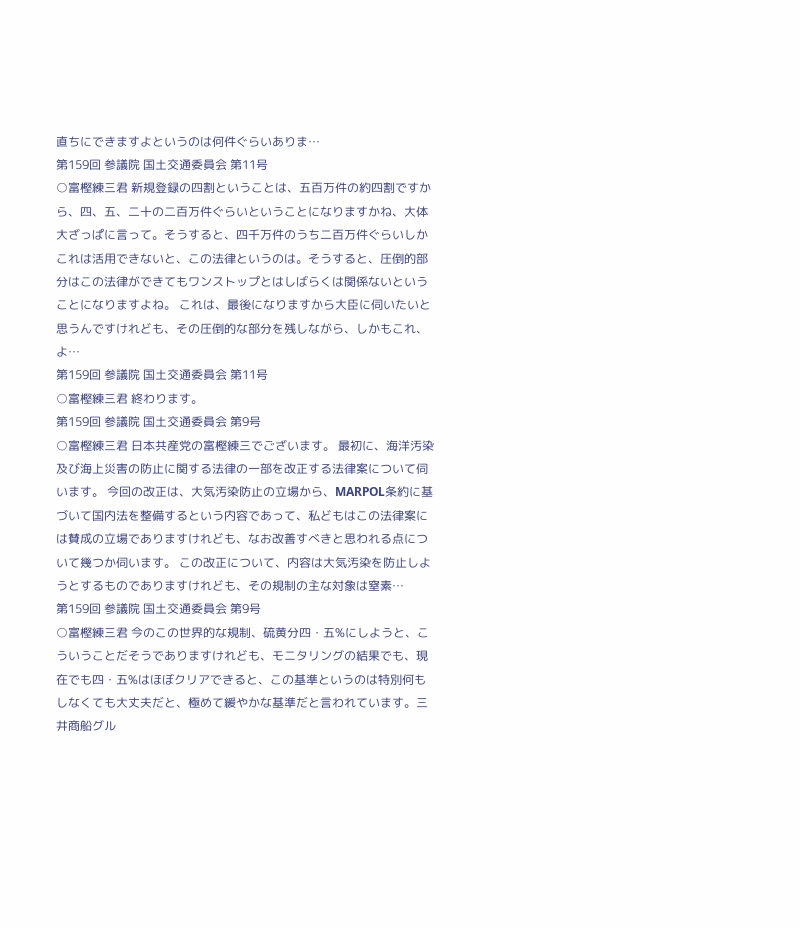直ちにできますよというのは何件ぐらいありま…
第159回 参議院 国土交通委員会 第11号
○富樫練三君 新規登録の四割ということは、五百万件の約四割ですから、四、五、二十の二百万件ぐらいということになりますかね、大体大ざっぱに言って。そうすると、四千万件のうち二百万件ぐらいしかこれは活用できないと、この法律というのは。そうすると、圧倒的部分はこの法律ができてもワンストップとはしばらくは関係ないということになりますよね。 これは、最後になりますから大臣に伺いたいと思うんですけれども、その圧倒的な部分を残しながら、しかもこれ、よ…
第159回 参議院 国土交通委員会 第11号
○富樫練三君 終わります。
第159回 参議院 国土交通委員会 第9号
○富樫練三君 日本共産党の富樫練三でございます。 最初に、海洋汚染及び海上災害の防止に関する法律の一部を改正する法律案について伺います。 今回の改正は、大気汚染防止の立場から、MARPOL条約に基づいて国内法を整備するという内容であって、私どもはこの法律案には賛成の立場でありますけれども、なお改善すべきと思われる点について幾つか伺います。 この改正について、内容は大気汚染を防止しようとするものでありますけれども、その規制の主な対象は窒素…
第159回 参議院 国土交通委員会 第9号
○富樫練三君 今のこの世界的な規制、硫黄分四・五%にしようと、こういうことだそうでありますけれども、モニタリングの結果でも、現在でも四・五%はほぼクリアできると、この基準というのは特別何もしなくても大丈夫だと、極めて緩やかな基準だと言われています。三井商船グル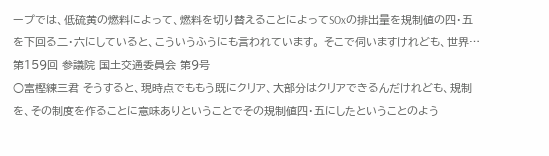ープでは、低硫黄の燃料によって、燃料を切り替えることによってSOxの排出量を規制値の四・五を下回る二・六にしていると、こういうふうにも言われています。 そこで伺いますけれども、世界…
第159回 参議院 国土交通委員会 第9号
○富樫練三君 そうすると、現時点でももう既にクリア、大部分はクリアできるんだけれども、規制を、その制度を作ることに意味ありということでその規制値四・五にしたということのよう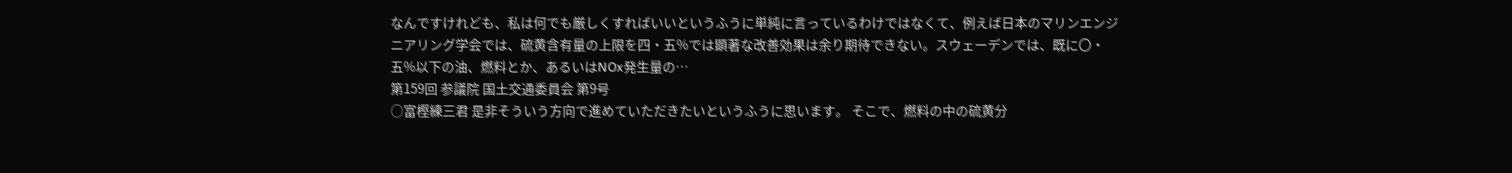なんですけれども、私は何でも厳しくすればいいというふうに単純に言っているわけではなくて、例えば日本のマリンエンジニアリング学会では、硫黄含有量の上限を四・五%では顕著な改善効果は余り期待できない。スウェーデンでは、既に〇・五%以下の油、燃料とか、あるいはNOx発生量の…
第159回 参議院 国土交通委員会 第9号
○富樫練三君 是非そういう方向で進めていただきたいというふうに思います。 そこで、燃料の中の硫黄分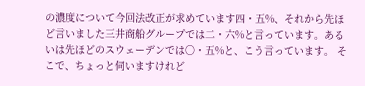の濃度について今回法改正が求めています四・五%、それから先ほど言いました三井商船グループでは二・六%と言っています。あるいは先ほどのスウェーデンでは〇・五%と、こう言っています。 そこで、ちょっと伺いますけれど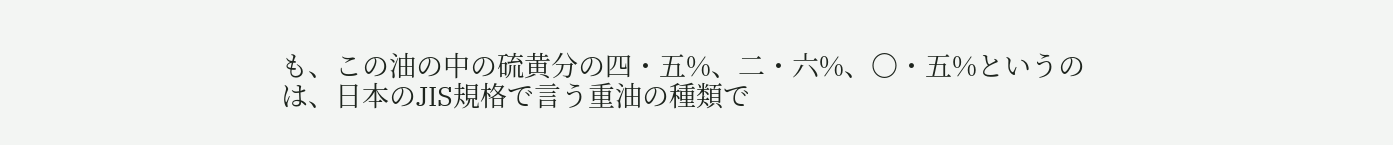も、この油の中の硫黄分の四・五%、二・六%、〇・五%というのは、日本のJIS規格で言う重油の種類で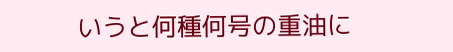いうと何種何号の重油に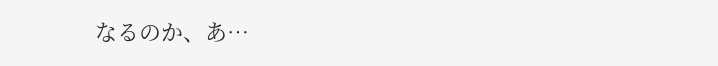なるのか、あ…